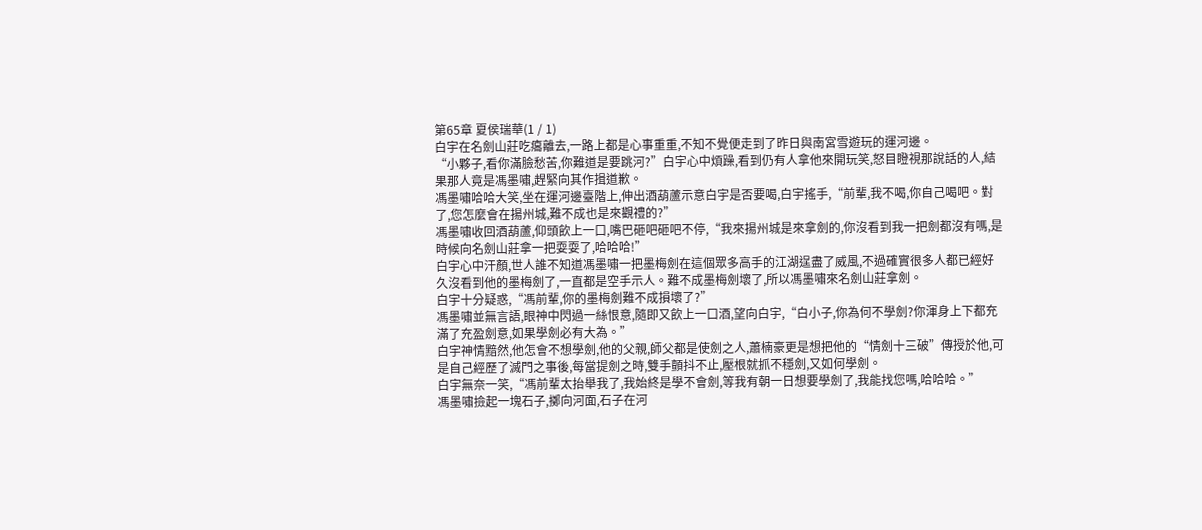第65章 夏侯瑞華(1 / 1)
白宇在名劍山莊吃癟離去,一路上都是心事重重,不知不覺便走到了昨日與南宮雪遊玩的運河邊。
“小夥子,看你滿臉愁苦,你難道是要跳河?”白宇心中煩躁,看到仍有人拿他來開玩笑,怒目瞪視那說話的人,結果那人竟是馮墨嘯,趕緊向其作揖道歉。
馮墨嘯哈哈大笑,坐在運河邊臺階上,伸出酒葫蘆示意白宇是否要喝,白宇搖手,“前輩,我不喝,你自己喝吧。對了,您怎麼會在揚州城,難不成也是來觀禮的?”
馮墨嘯收回酒葫蘆,仰頭飲上一口,嘴巴砸吧砸吧不停,“我來揚州城是來拿劍的,你沒看到我一把劍都沒有嗎,是時候向名劍山莊拿一把耍耍了,哈哈哈!”
白宇心中汗顏,世人誰不知道馮墨嘯一把墨梅劍在這個眾多高手的江湖逞盡了威風,不過確實很多人都已經好久沒看到他的墨梅劍了,一直都是空手示人。難不成墨梅劍壞了,所以馮墨嘯來名劍山莊拿劍。
白宇十分疑惑,“馮前輩,你的墨梅劍難不成損壞了?”
馮墨嘯並無言語,眼神中閃過一絲恨意,隨即又飲上一口酒,望向白宇,“白小子,你為何不學劍?你渾身上下都充滿了充盈劍意,如果學劍必有大為。”
白宇神情黯然,他怎會不想學劍,他的父親,師父都是使劍之人,蕭楠豪更是想把他的“情劍十三破”傳授於他,可是自己經歷了滅門之事後,每當提劍之時,雙手顫抖不止,壓根就抓不穩劍,又如何學劍。
白宇無奈一笑,“馮前輩太抬舉我了,我始終是學不會劍,等我有朝一日想要學劍了,我能找您嗎,哈哈哈。”
馮墨嘯撿起一塊石子,擲向河面,石子在河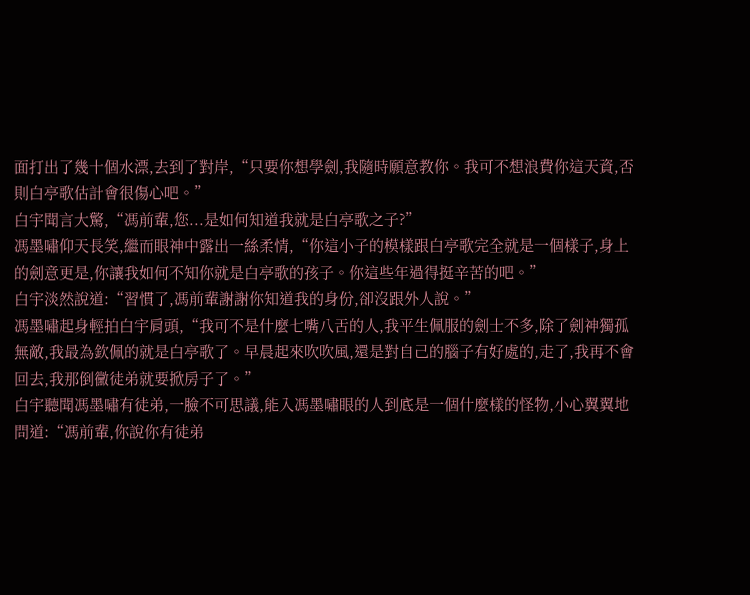面打出了幾十個水漂,去到了對岸,“只要你想學劍,我隨時願意教你。我可不想浪費你這天資,否則白亭歌估計會很傷心吧。”
白宇聞言大驚,“馮前輩,您...是如何知道我就是白亭歌之子?”
馮墨嘯仰天長笑,繼而眼神中露出一絲柔情,“你這小子的模樣跟白亭歌完全就是一個樣子,身上的劍意更是,你讓我如何不知你就是白亭歌的孩子。你這些年過得挺辛苦的吧。”
白宇淡然說道:“習慣了,馮前輩謝謝你知道我的身份,卻沒跟外人說。”
馮墨嘯起身輕拍白宇肩頭,“我可不是什麼七嘴八舌的人,我平生佩服的劍士不多,除了劍神獨孤無敵,我最為欽佩的就是白亭歌了。早晨起來吹吹風,還是對自己的腦子有好處的,走了,我再不會回去,我那倒黴徒弟就要掀房子了。”
白宇聽聞馮墨嘯有徒弟,一臉不可思議,能入馮墨嘯眼的人到底是一個什麼樣的怪物,小心翼翼地問道:“馮前輩,你說你有徒弟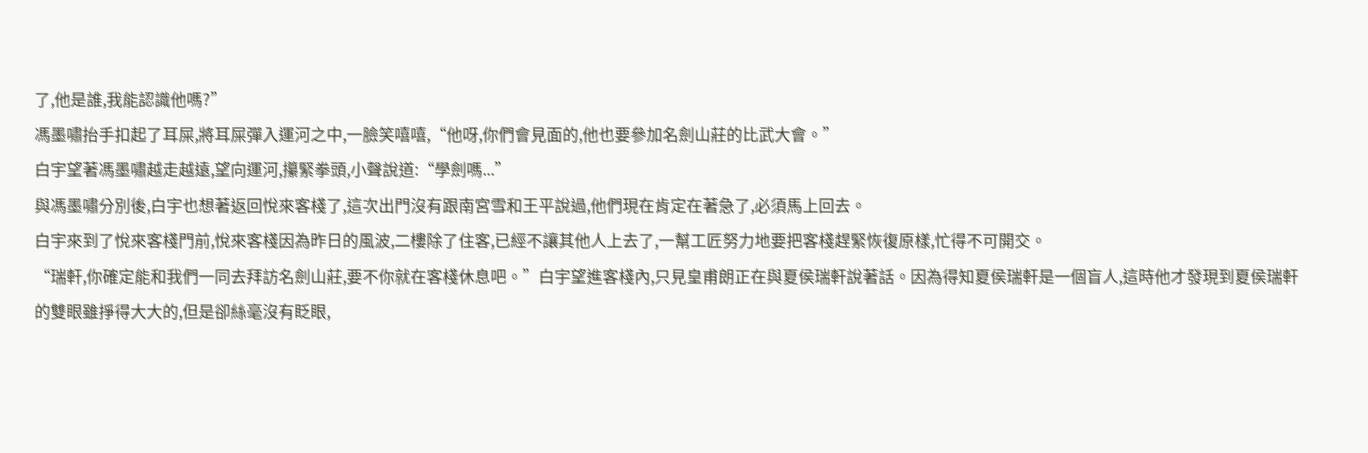了,他是誰,我能認識他嗎?”
馮墨嘯抬手扣起了耳屎,將耳屎彈入運河之中,一臉笑嘻嘻,“他呀,你們會見面的,他也要參加名劍山莊的比武大會。”
白宇望著馮墨嘯越走越遠,望向運河,攥緊拳頭,小聲說道:“學劍嗎...”
與馮墨嘯分別後,白宇也想著返回悅來客棧了,這次出門沒有跟南宮雪和王平說過,他們現在肯定在著急了,必須馬上回去。
白宇來到了悅來客棧門前,悅來客棧因為昨日的風波,二樓除了住客,已經不讓其他人上去了,一幫工匠努力地要把客棧趕緊恢復原樣,忙得不可開交。
“瑞軒,你確定能和我們一同去拜訪名劍山莊,要不你就在客棧休息吧。”白宇望進客棧內,只見皇甫朗正在與夏侯瑞軒說著話。因為得知夏侯瑞軒是一個盲人,這時他才發現到夏侯瑞軒的雙眼雖掙得大大的,但是卻絲毫沒有眨眼,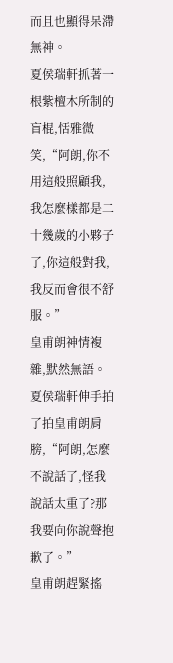而且也顯得呆滯無神。
夏侯瑞軒抓著一根紫檀木所制的盲棍,恬雅微笑,“阿朗,你不用這般照顧我,我怎麼樣都是二十幾歲的小夥子了,你這般對我,我反而會很不舒服。”
皇甫朗神情複雜,默然無語。夏侯瑞軒伸手拍了拍皇甫朗肩膀,“阿朗,怎麼不說話了,怪我說話太重了?那我要向你說聲抱歉了。”
皇甫朗趕緊搖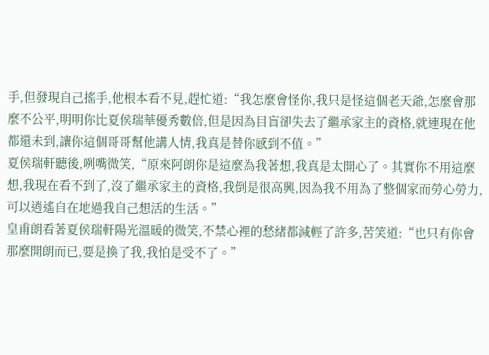手,但發現自己搖手,他根本看不見,趕忙道:“我怎麼會怪你,我只是怪這個老天爺,怎麼會那麼不公平,明明你比夏侯瑞華優秀數倍,但是因為目盲卻失去了繼承家主的資格,就連現在他都還未到,讓你這個哥哥幫他講人情,我真是替你感到不值。”
夏侯瑞軒聽後,咧嘴微笑,“原來阿朗你是這麼為我著想,我真是太開心了。其實你不用這麼想,我現在看不到了,沒了繼承家主的資格,我倒是很高興,因為我不用為了整個家而勞心勞力,可以逍遙自在地過我自己想活的生活。”
皇甫朗看著夏侯瑞軒陽光溫暖的微笑,不禁心裡的愁緒都減輕了許多,苦笑道:“也只有你會那麼開朗而已,要是換了我,我怕是受不了。”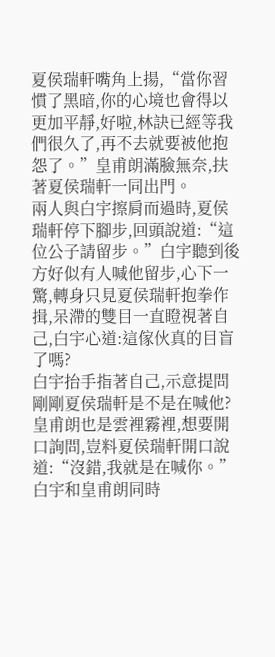夏侯瑞軒嘴角上揚,“當你習慣了黑暗,你的心境也會得以更加平靜,好啦,林訣已經等我們很久了,再不去就要被他抱怨了。”皇甫朗滿臉無奈,扶著夏侯瑞軒一同出門。
兩人與白宇擦肩而過時,夏侯瑞軒停下腳步,回頭說道:“這位公子請留步。”白宇聽到後方好似有人喊他留步,心下一驚,轉身只見夏侯瑞軒抱拳作揖,呆滯的雙目一直瞪視著自己,白宇心道:這傢伙真的目盲了嗎?
白宇抬手指著自己,示意提問剛剛夏侯瑞軒是不是在喊他?皇甫朗也是雲裡霧裡,想要開口詢問,豈料夏侯瑞軒開口說道:“沒錯,我就是在喊你。”白宇和皇甫朗同時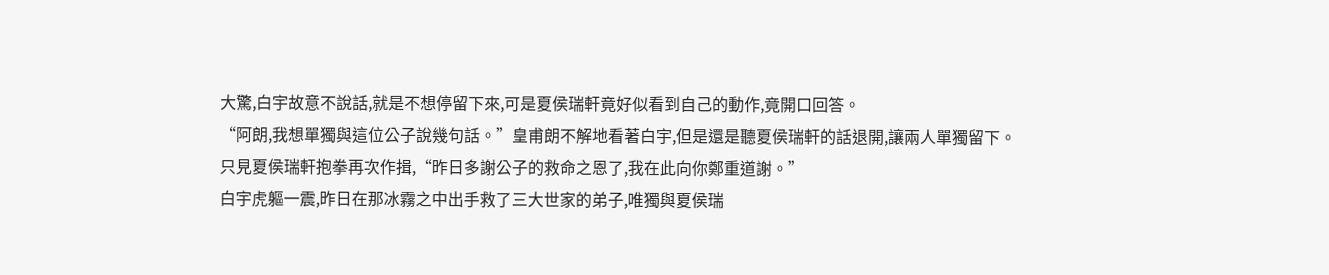大驚,白宇故意不說話,就是不想停留下來,可是夏侯瑞軒竟好似看到自己的動作,竟開口回答。
“阿朗,我想單獨與這位公子說幾句話。”皇甫朗不解地看著白宇,但是還是聽夏侯瑞軒的話退開,讓兩人單獨留下。
只見夏侯瑞軒抱拳再次作揖,“昨日多謝公子的救命之恩了,我在此向你鄭重道謝。”
白宇虎軀一震,昨日在那冰霧之中出手救了三大世家的弟子,唯獨與夏侯瑞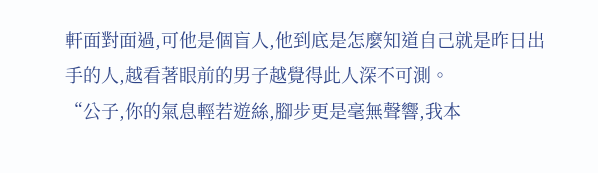軒面對面過,可他是個盲人,他到底是怎麼知道自己就是昨日出手的人,越看著眼前的男子越覺得此人深不可測。
“公子,你的氣息輕若遊絲,腳步更是毫無聲響,我本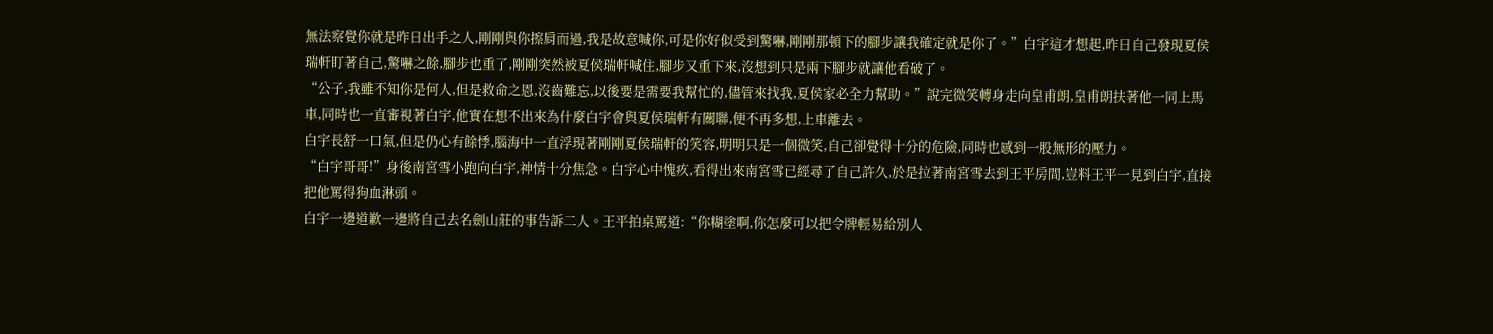無法察覺你就是昨日出手之人,剛剛與你擦肩而過,我是故意喊你,可是你好似受到驚嚇,剛剛那頓下的腳步讓我確定就是你了。”白宇這才想起,昨日自己發現夏侯瑞軒盯著自己,驚嚇之餘,腳步也重了,剛剛突然被夏侯瑞軒喊住,腳步又重下來,沒想到只是兩下腳步就讓他看破了。
“公子,我雖不知你是何人,但是救命之恩,沒齒難忘,以後要是需要我幫忙的,儘管來找我,夏侯家必全力幫助。”說完微笑轉身走向皇甫朗,皇甫朗扶著他一同上馬車,同時也一直審視著白宇,他實在想不出來為什麼白宇會與夏侯瑞軒有關聯,便不再多想,上車離去。
白宇長舒一口氣,但是仍心有餘悸,腦海中一直浮現著剛剛夏侯瑞軒的笑容,明明只是一個微笑,自己卻覺得十分的危險,同時也感到一股無形的壓力。
“白宇哥哥!”身後南宮雪小跑向白宇,神情十分焦急。白宇心中愧疚,看得出來南宮雪已經尋了自己許久,於是拉著南宮雪去到王平房間,豈料王平一見到白宇,直接把他罵得狗血淋頭。
白宇一邊道歉一邊將自己去名劍山莊的事告訴二人。王平拍桌罵道:“你糊塗啊,你怎麼可以把令牌輕易給別人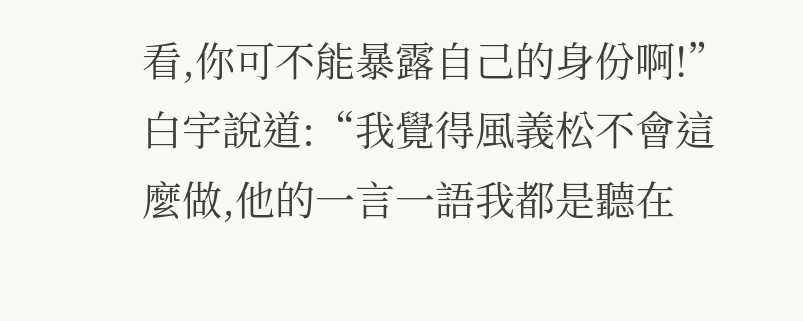看,你可不能暴露自己的身份啊!”
白宇說道:“我覺得風義松不會這麼做,他的一言一語我都是聽在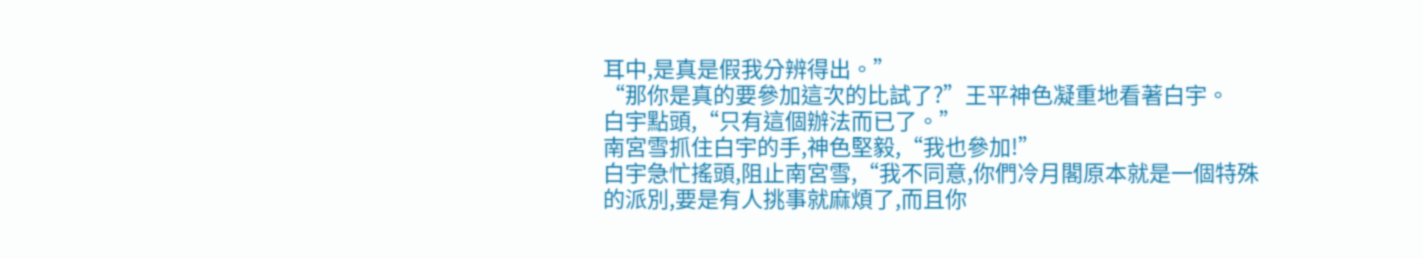耳中,是真是假我分辨得出。”
“那你是真的要參加這次的比試了?”王平神色凝重地看著白宇。
白宇點頭,“只有這個辦法而已了。”
南宮雪抓住白宇的手,神色堅毅,“我也參加!”
白宇急忙搖頭,阻止南宮雪,“我不同意,你們冷月閣原本就是一個特殊的派別,要是有人挑事就麻煩了,而且你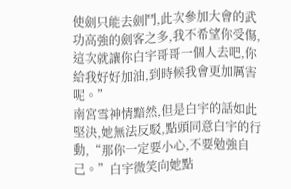使劍只能去劍鬥,此次參加大會的武功高強的劍客之多,我不希望你受傷,這次就讓你白宇哥哥一個人去吧,你給我好好加油,到時候我會更加厲害呢。”
南宮雪神情黯然,但是白宇的話如此堅決,她無法反駁,點頭同意白宇的行動,“那你一定要小心,不要勉強自己。”白宇微笑向她點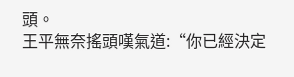頭。
王平無奈搖頭嘆氣道:“你已經決定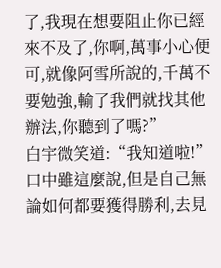了,我現在想要阻止你已經來不及了,你啊,萬事小心便可,就像阿雪所說的,千萬不要勉強,輸了我們就找其他辦法,你聽到了嗎?”
白宇微笑道:“我知道啦!”口中雖這麼說,但是自己無論如何都要獲得勝利,去見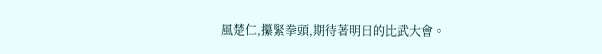風楚仁,攥緊拳頭,期待著明日的比武大會。